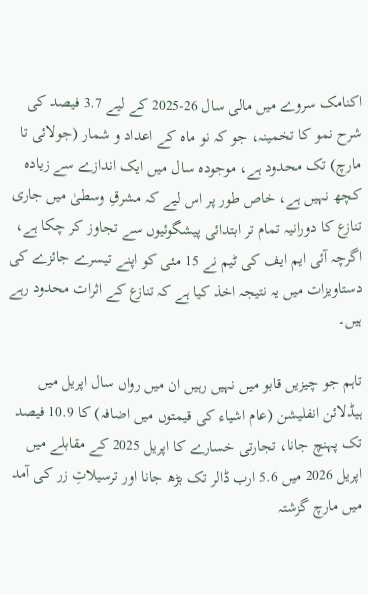اکنامک سروے میں مالی سال 26-2025 کے لیے 3.7 فیصد کی شرح نمو کا تخمینہ، جو کہ نو ماہ کے اعداد و شمار (جولائی تا مارچ) تک محدود ہے، موجودہ سال میں ایک اندازے سے زیادہ کچھ نہیں ہے، خاص طور پر اس لیے کہ مشرقِ وسطیٰ میں جاری تنازع کا دورانیہ تمام تر ابتدائی پیشگوئیوں سے تجاوز کر چکا ہے، اگرچہ آئی ایم ایف کی ٹیم نے 15 مئی کو اپنے تیسرے جائزے کی دستاویزات میں یہ نتیجہ اخذ کیا ہے کہ تنازع کے اثرات محدود رہے ہیں۔

تاہم جو چیزیں قابو میں نہیں رہیں ان میں رواں سال اپریل میں ہیڈلائن انفلیشن (عام اشیاء کی قیمتوں میں اضافہ) کا 10.9 فیصد تک پہنچ جانا، تجارتی خسارے کا اپریل 2025 کے مقابلے میں اپریل 2026 میں 5.6 ارب ڈالر تک بڑھ جانا اور ترسیلاتِ زر کی آمد میں مارچ گزشتہ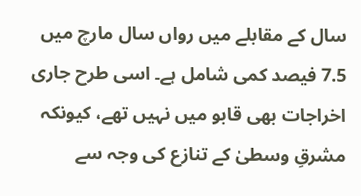سال کے مقابلے میں رواں سال مارچ میں 7.5 فیصد کمی شامل ہے۔ اسی طرح جاری اخراجات بھی قابو میں نہیں تھے، کیونکہ مشرقِ وسطیٰ کے تنازع کی وجہ سے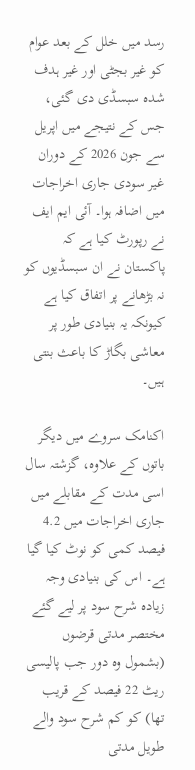رسد میں خلل کے بعد عوام کو غیر بجٹی اور غیر ہدف شدہ سبسڈی دی گئی، جس کے نتیجے میں اپریل سے جون 2026 کے دوران غیر سودی جاری اخراجات میں اضافہ ہوا۔ آئی ایم ایف نے رپورٹ کیا ہے کہ پاکستان نے ان سبسڈیوں کو نہ بڑھانے پر اتفاق کیا ہے کیونکہ یہ بنیادی طور پر معاشی بگاڑ کا باعث بنتی ہیں۔

اکنامک سروے میں دیگر باتوں کے علاوہ، گزشتہ سال اسی مدت کے مقابلے میں جاری اخراجات میں 4.2 فیصد کمی کو نوٹ کیا گیا ہے۔ اس کی بنیادی وجہ زیادہ شرح سود پر لیے گئے مختصر مدتی قرضوں (بشمول وہ دور جب پالیسی ریٹ 22 فیصد کے قریب تھا) کو کم شرح سود والے طویل مدتی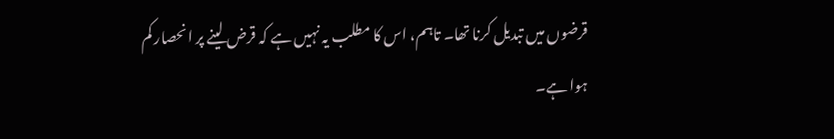قرضوں میں تبدیل کرنا تھا۔ تاہم، اس کا مطلب یہ نہیں ہے کہ قرض لینے پر انحصار کم ہوا ہے۔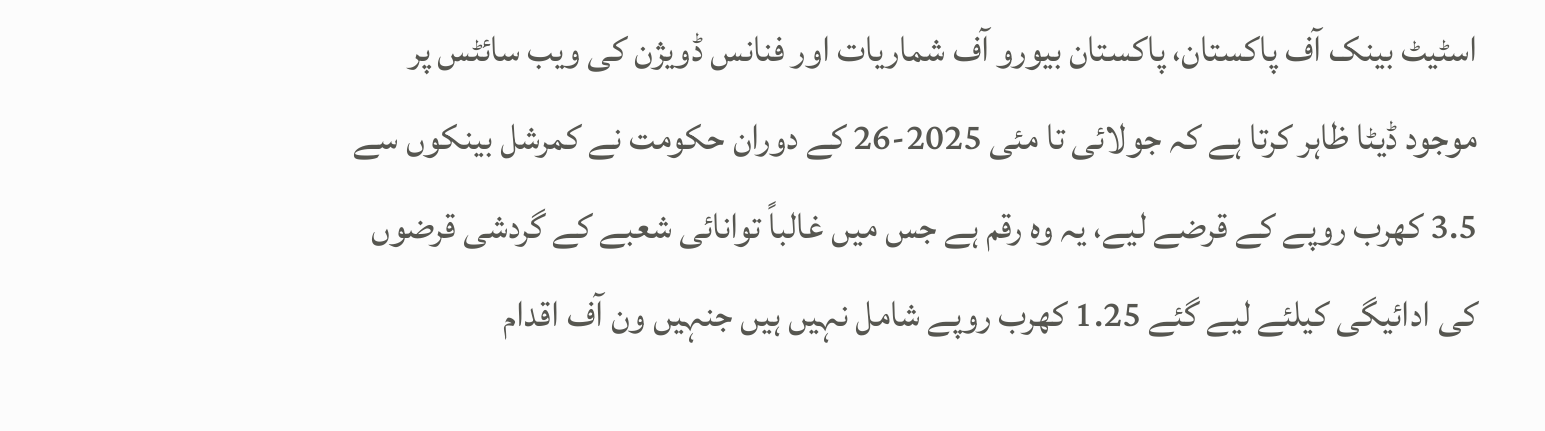اسٹیٹ بینک آف پاکستان، پاکستان بیورو آف شماریات اور فنانس ڈویژن کی ویب سائٹس پر موجود ڈیٹا ظاہر کرتا ہے کہ جولائی تا مئی 2025-26 کے دوران حکومت نے کمرشل بینکوں سے 3.5 کھرب روپے کے قرضے لیے، یہ وہ رقم ہے جس میں غالباً توانائی شعبے کے گردشی قرضوں کی ادائیگی کیلئے لیے گئے 1.25 کھرب روپے شامل نہیں ہیں جنہیں ون آف اقدام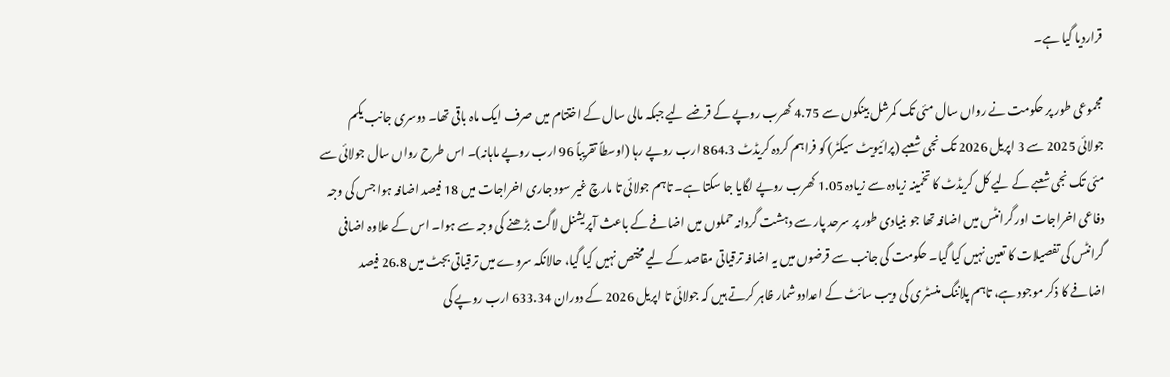قراردیا گیا ہے۔

مجموعی طور پر حکومت نے رواں سال مئی تک کمرشل بینکوں سے 4.75 کھرب روپے کے قرضے لیے جبکہ مالی سال کے اختتام میں صرف ایک ماہ باقی تھا۔ دوسری جانب یکم جولائی 2025 سے 3 اپریل 2026 تک نجی شعبے (پرائیویٹ سیکٹر) کو فراہم کردہ کریڈٹ 864.3 ارب روپے رہا (اوسطاً تقریباً 96 ارب روپے ماہانہ)۔ اس طرح رواں سال جولائی سے مئی تک نجی شعبے کے لیے کل کریڈٹ کا تخمینہ زیادہ سے زیادہ 1.05 کھرب روپے لگایا جا سکتا ہے۔ تاہم جولائی تا مارچ غیر سود جاری اخراجات میں 18 فیصد اضافہ ہوا جس کی وجہ دفاعی اخراجات اور گرانٹس میں اضافہ تھا جو بنیادی طور پر سرحد پار سے دہشت گردانہ حملوں میں اضافے کے باعث آپریشنل لاگت بڑھنے کی وجہ سے ہوا۔ اس کے علاوہ اضافی گرانٹس کی تفصیلات کا تعین نہیں کیا گیا۔ حکومت کی جانب سے قرضوں میں یہ اضافہ ترقیاتی مقاصد کے لیے مختص نہیں کیا گیا، حالانکہ سروے میں ترقیاتی بجٹ میں 26.8 فیصد اضافے کا ذکر موجود ہے، تاہم پلاننگ منسٹری کی ویب سائٹ کے اعدادوشمار ظاہر کرتے ہیں کہ جولائی تا اپریل 2026 کے دوران 633.34 ارب روپے کی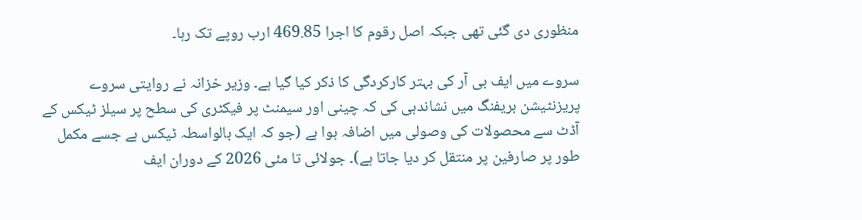منظوری دی گئی تھی جبکہ اصل رقوم کا اجرا 469.85 ارب روپے تک رہا۔

سروے میں ایف بی آر کی بہتر کارکردگی کا ذکر کیا گیا ہے۔ وزیر خزانہ نے روایتی سروے پریزنٹیشن بریفنگ میں نشاندہی کی کہ چینی اور سیمنٹ پر فیکٹری کی سطح پر سیلز ٹیکس کے آڈٹ سے محصولات کی وصولی میں اضافہ ہوا ہے (جو کہ ایک بالواسطہ ٹیکس ہے جسے مکمل طور پر صارفین پر منتقل کر دیا جاتا ہے)۔ جولائی تا مئی 2026 کے دوران ایف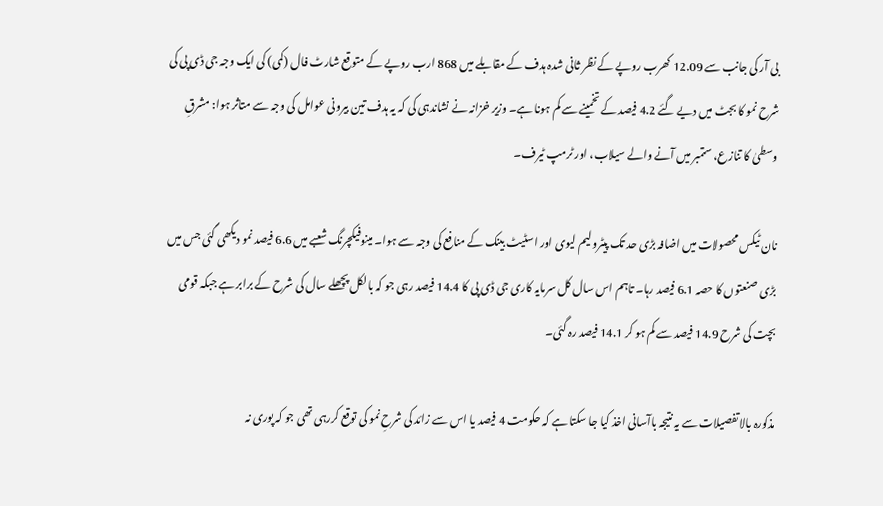بی آر کی جانب سے 12.09 کھرب روپے کے نظر ثانی شدہ ہدف کے مقابلے میں 868 ارب روپے کے متوقع شارٹ فال (کمی) کی ایک وجہ جی ڈی پی کی شرح نمو کا بجٹ میں دیے گئے 4.2 فیصد کے تخمینے سے کم ہونا ہے۔ وزیر خزانہ نے نشاندہی کی کہ یہ ہدف تین بیرونی عوامل کی وجہ سے متاثر ہوا: مشرقِ وسطیٰ کا تنازع، ستمبر میں آنے والے سیلاب، اور ٹرمپ ٹیرف۔

نان ٹیکس محصولات میں اضافہ بڑی حد تک پیٹرولیم لیوی اور اسٹیٹ بینک کے منافع کی وجہ سے ہوا۔ مینوفیکچرنگ شعبے میں 6.6 فیصد نمو دیکھی گئی جس میں بڑی صنعتوں کا حصہ 6.1 فیصد رہا۔ تاہم اس سال کل سرمایہ کاری جی ڈی پی کا 14.4 فیصد رہی جو کہ بالکل پچھلے سال کی شرح کے برابر ہے جبکہ قومی بچت کی شرح 14.9 فیصد سے کم ہو کر 14.1 فیصد رہ گئی۔

مذکورہ بالا تفصیلات سے یہ نتیجہ باآسانی اخذ کیا جا سکتا ہے کہ حکومت 4 فیصد یا اس سے زائد کی شرحِ نمو کی توقع کررہی تھی جو کہ پوری نہ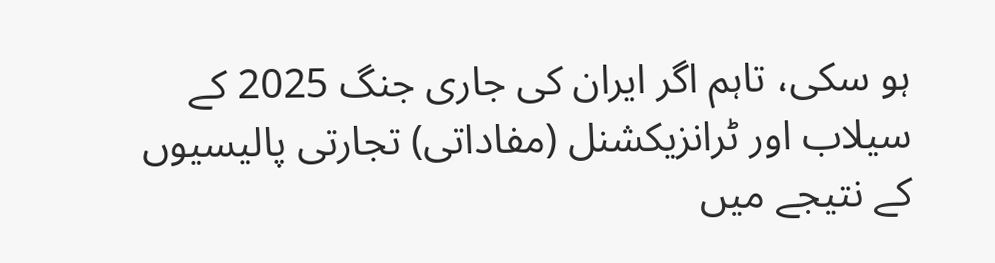ہو سکی، تاہم اگر ایران کی جاری جنگ 2025 کے سیلاب اور ٹرانزیکشنل (مفاداتی) تجارتی پالیسیوں کے نتیجے میں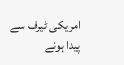امریکی ٹیرف سے پیدا ہونے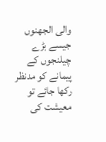والی الجھنوں جیسے بڑے چیلنجوں کے پیمانے کو مدنظر رکھا جائے تو معیشت کی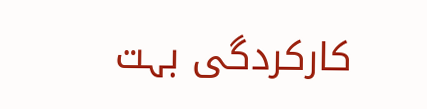کارکردگی بہت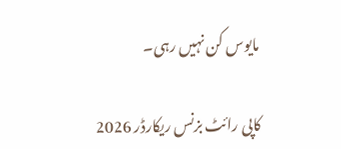مایوس کن نہیں رہی۔

کاپی رائٹ بزنس ریکارڈر 2026